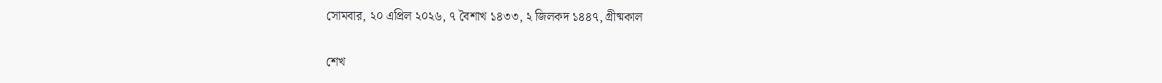সোমবার, ২০ এপ্রিল ২০২৬, ৭ বৈশাখ ১৪৩৩, ২ জিলকদ ১৪৪৭, গ্রীষ্মকাল

শেখ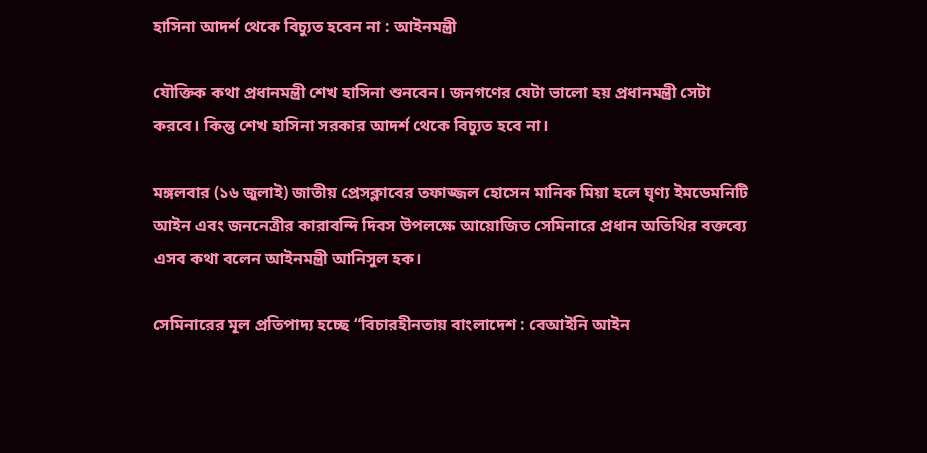হাসিনা আদর্শ থেকে বিচ্যুত হবেন না : আইনমন্ত্রী

যৌক্তিক কথা প্রধানমন্ত্রী শেখ হাসিনা শুনবেন। জনগণের যেটা ভালো হয় প্রধানমন্ত্রী সেটা করবে। কিন্তু শেখ হাসিনা সরকার আদর্শ থেকে বিচ্যুত হবে না।

মঙ্গলবার (১৬ জুলাই) জাতীয় প্রেসক্লাবের তফাজ্জল হোসেন মানিক মিয়া হলে ঘৃণ্য ইমডেমনিটি আইন এবং জননেত্রীর কারাবন্দি দিবস উপলক্ষে আয়োজিত সেমিনারে প্রধান অতিথির বক্তব্যে এসব কথা বলেন আইনমন্ত্রী আনিসুল হক।

সেমিনারের মূল প্রতিপাদ্য হচ্ছে “বিচারহীনতায় বাংলাদেশ : বেআইনি আইন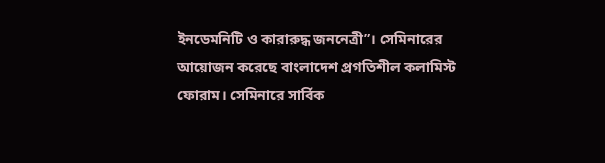ইনডেমনিটি ও কারারুদ্ধ জননেত্রী”। সেমিনারের আয়োজন করেছে বাংলাদেশ প্রগতিশীল কলামিস্ট ফোরাম। সেমিনারে সার্বিক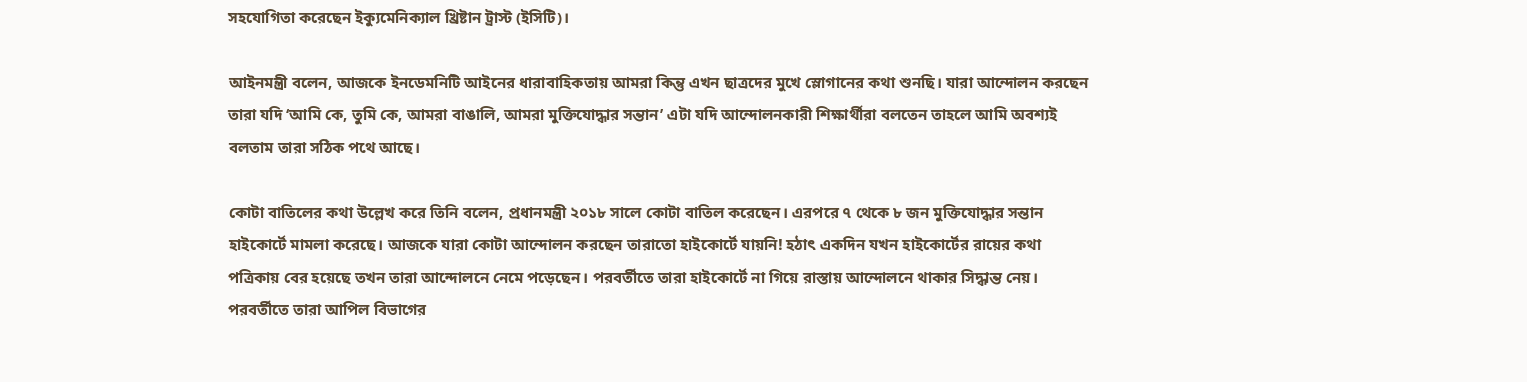সহযোগিতা করেছেন ইক্যুমেনিক্যাল খ্রিষ্টান ট্রাস্ট (ইসিটি)।

আইনমন্ত্রী বলেন, আজকে ইনডেমনিটি আইনের ধারাবাহিকতায় আমরা কিন্তু এখন ছাত্রদের মুখে স্লোগানের কথা শুনছি। যারা আন্দোলন করছেন তারা যদি ‘আমি কে, তুমি কে, আমরা বাঙালি, আমরা মুক্তিযোদ্ধার সন্তান’ এটা যদি আন্দোলনকারী শিক্ষার্থীরা বলতেন তাহলে আমি অবশ্যই বলতাম তারা সঠিক পথে আছে।

কোটা বাতিলের কথা উল্লেখ করে তিনি বলেন, প্রধানমন্ত্রী ২০১৮ সালে কোটা বাতিল করেছেন। এরপরে ৭ থেকে ৮ জন মুক্তিযোদ্ধার সন্তান হাইকোর্টে মামলা করেছে। আজকে যারা কোটা আন্দোলন করছেন তারাতো হাইকোর্টে যায়নি! হঠাৎ একদিন যখন হাইকোর্টের রায়ের কথা পত্রিকায় বের হয়েছে তখন তারা আন্দোলনে নেমে পড়েছেন। পরবর্তীতে তারা হাইকোর্টে না গিয়ে রাস্তায় আন্দোলনে থাকার সিদ্ধান্ত নেয়। পরবর্তীতে তারা আপিল বিভাগের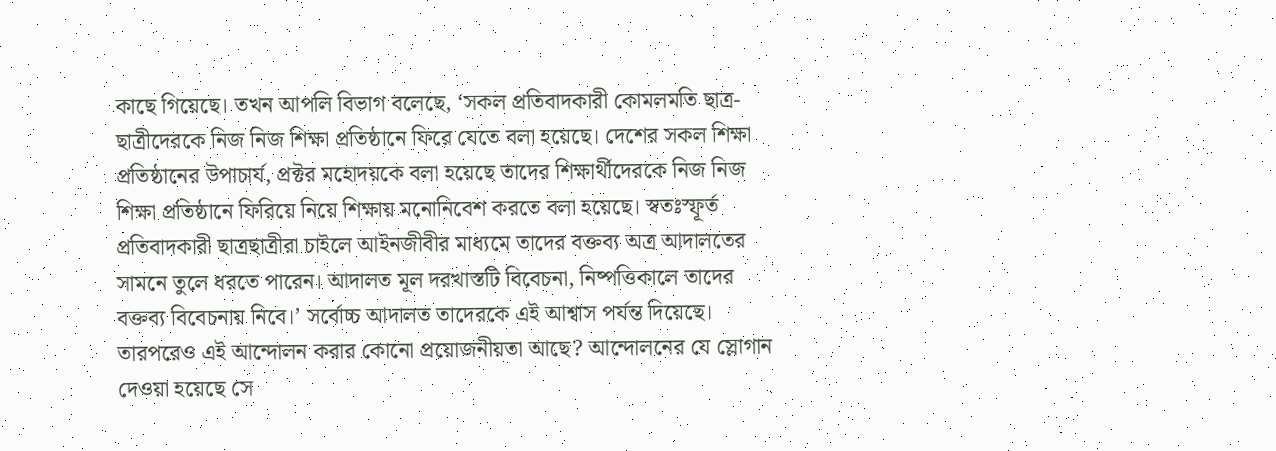কাছে গিয়েছে। তখন আপলি বিভাগ বলেছে, ‘সকল প্রতিবাদকারী কোমলমতি ছাত্র-ছাত্রীদেরকে নিজ নিজ শিক্ষা প্রতিষ্ঠানে ফিরে যেতে বলা হয়েছে। দেশের সকল শিক্ষা প্রতিষ্ঠানের উপাচার্য, প্রক্টর মহোদয়কে বলা হয়েছে তাদের শিক্ষার্থীদেরকে নিজ নিজ শিক্ষা প্রতিষ্ঠানে ফিরিয়ে নিয়ে শিক্ষায় মনোনিবেশ করতে বলা হয়েছে। স্বতঃস্ফূর্ত প্রতিবাদকারী ছাত্রছাত্রীরা চাইলে আইনজীবীর মাধ্যমে তাদের বক্তব্য অত্র আদালতের সামনে তুলে ধরতে পারেন। আদালত মূল দরখাস্তটি বিবেচনা, নিষ্পত্তিকালে তাদের বক্তব্য বিবেচনায় নিবে।’ সর্বোচ্চ আদালত তাদেরকে এই আশ্বাস পর্যন্ত দিয়েছে। তারপরেও এই আন্দোলন করার কোনো প্রয়োজনীয়তা আছে? আন্দোলনের যে স্লোগান দেওয়া হয়েছে সে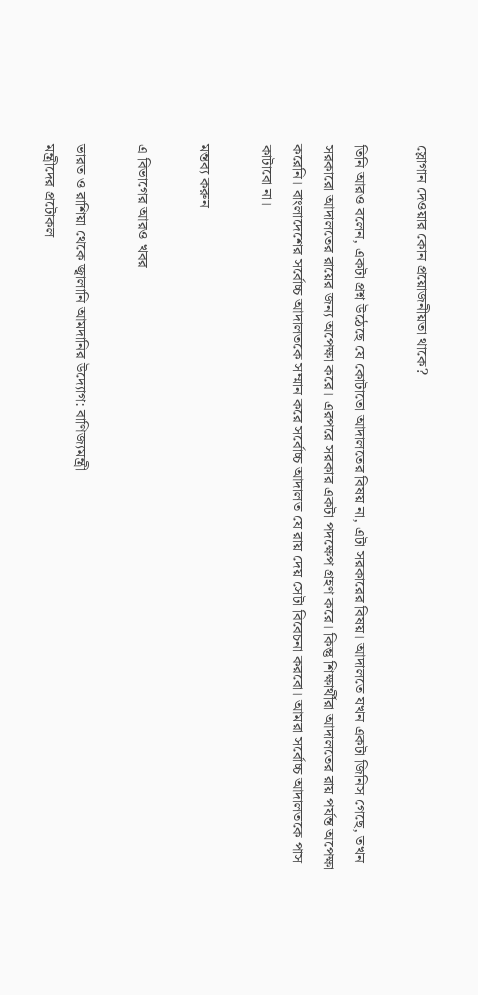স্লোগান দেওয়ার কোন প্রয়োজনীয়তা থাকে?

তিনি আরও বলেন, একটা প্রশ্ন উঠেছে যে কোটাতো আদালতের বিষয় না, এটা সরকারের বিষয়। আদালতে যখন একটা জিনিস গেছে, তখন সরকারো আদালতের রায়ের জন্য অপেক্ষা করে। এরপরে সরকার একটা পদক্ষেপ গ্রহণ করে। কিন্তু শিক্ষার্থীরা আদালতের রায় পর্যন্ত অপেক্ষা করেনি। বাংলাদেশের সর্বোচ্চ আদালতকে সম্মান করে সর্বোচ্চ আদালত যে রায় দেয় সেটা বিবেচনা করবো। আমরা সর্বোচ্চ আদালতকে পাস কাটাবো না।

মন্তব্য করুন

এ বিভাগের আরও খবর

ভারত ও রাশিয়া থেকে জ্বালানি আমদানির উদ্যোগ: বাণিজ্যমন্ত্রী
মন্ত্রীদের প্রটোকল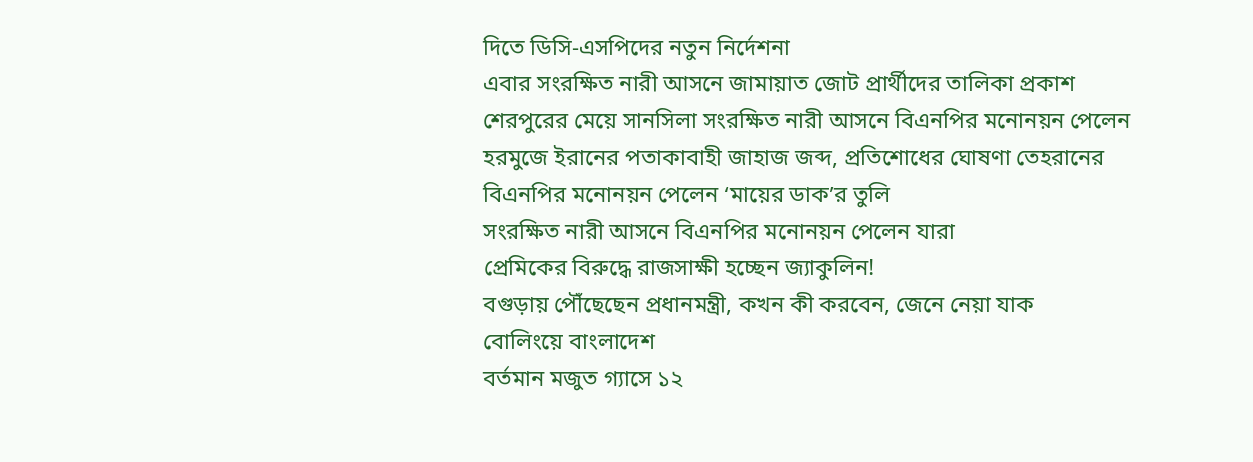দিতে ডিসি-এসপিদের নতুন নির্দেশনা
এবার সংরক্ষিত নারী আসনে জামায়াত জোট প্রার্থীদের তালিকা প্রকাশ
শেরপুরের মেয়ে সানসিলা সংরক্ষিত নারী আসনে বিএনপির মনোনয়ন পেলেন
হরমুজে ইরানের পতাকাবাহী জাহাজ জব্দ, প্রতিশোধের ঘোষণা তেহরানের
বিএনপির মনোনয়ন পেলেন ‘মায়ের ডাক’র তুলি
সংরক্ষিত নারী আসনে বিএনপির মনোনয়ন পেলেন যারা
প্রেমিকের বিরুদ্ধে রাজসাক্ষী হচ্ছেন জ্যাকুলিন!
বগুড়ায় পৌঁছেছেন প্রধানমন্ত্রী, কখন কী করবেন, জেনে নেয়া যাক
বোলিংয়ে বাংলাদেশ
বর্তমান মজুত গ্যাসে ১২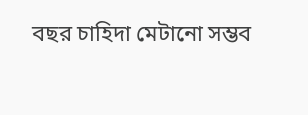বছর চাহিদা মেটানো সম্ভব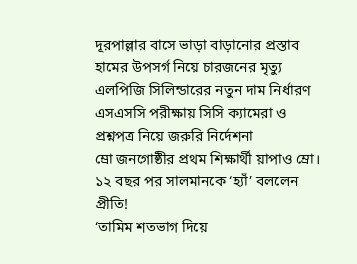দূরপাল্লার বাসে ভাড়া বাড়ানোর প্রস্তাব
হামের উপসর্গ নিয়ে চারজনের মৃত্যু
এলপিজি সিলিন্ডারের নতুন দাম নির্ধারণ
এসএসসি পরীক্ষায় সিসি ক্যামেরা ও প্রশ্নপত্র নিয়ে জরুরি নির্দেশনা
ম্রো জনগোষ্ঠীর প্রথম শিক্ষার্থী য়াপাও ম্রো।
১২ বছর পর সালমানকে ‘হ্যাঁ’ বললেন প্রীতি!
‘তামিম শতভাগ দিয়ে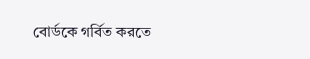বোর্ডকে গর্বিত করতে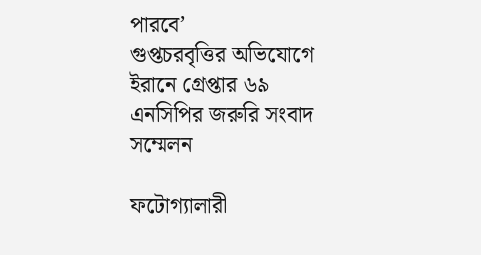পারবে’
গুপ্তচরবৃত্তির অভিযোগে ইরানে গ্রেপ্তার ৬৯
এনসিপির জরুরি সংবাদ সম্মেলন

ফটোগ্যালারী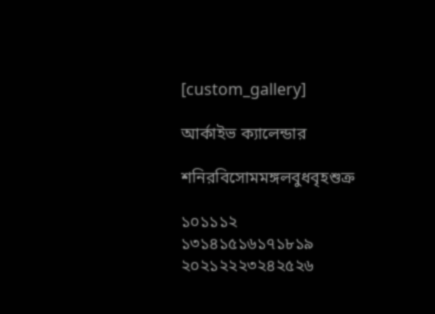[custom_gallery]

আর্কাইভ ক্যালেন্ডার

শনিরবিসোমমঙ্গলবুধবৃহশুক্র

১০১১১২
১৩১৪১৫১৬১৭১৮১৯
২০২১২২২৩২৪২৫২৬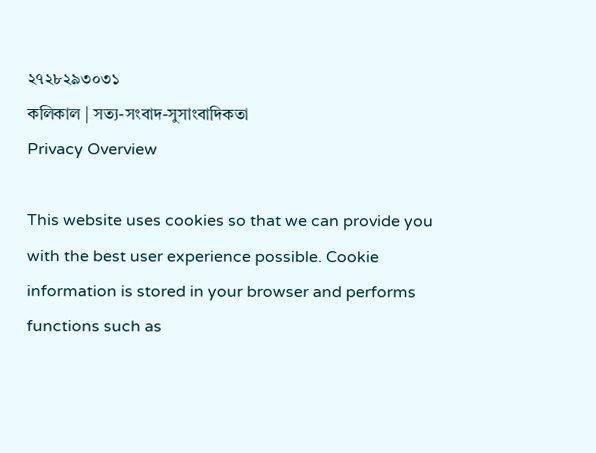২৭২৮২৯৩০৩১
কলিকাল | সত্য-সংবাদ-সুসাংবাদিকতা
Privacy Overview

This website uses cookies so that we can provide you with the best user experience possible. Cookie information is stored in your browser and performs functions such as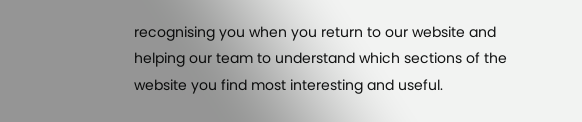recognising you when you return to our website and helping our team to understand which sections of the website you find most interesting and useful.